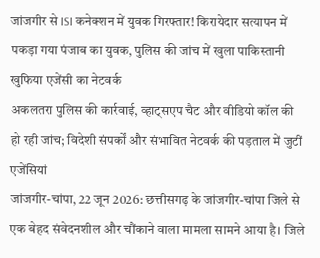जांजगीर से ISI कनेक्शन में युवक गिरफ्तार! किरायेदार सत्यापन में पकड़ा गया पंजाब का युवक, पुलिस की जांच में खुला पाकिस्तानी खुफिया एजेंसी का नेटवर्क
अकलतरा पुलिस की कार्रवाई, व्हाट्सएप चैट और वीडियो कॉल की हो रही जांच; विदेशी संपर्कों और संभावित नेटवर्क की पड़ताल में जुटीं एजेंसियां
जांजगीर-चांपा, 22 जून 2026: छत्तीसगढ़ के जांजगीर-चांपा जिले से एक बेहद संवेदनशील और चौंकाने वाला मामला सामने आया है। जिले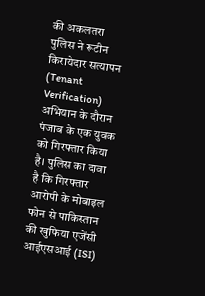की अकलतरा पुलिस ने रूटीन किरायेदार सत्यापन (Tenant Verification) अभियान के दौरान पंजाब के एक युवक को गिरफ्तार किया है। पुलिस का दावा है कि गिरफ्तार आरोपी के मोबाइल फोन से पाकिस्तान की खुफिया एजेंसी आईएसआई (ISI)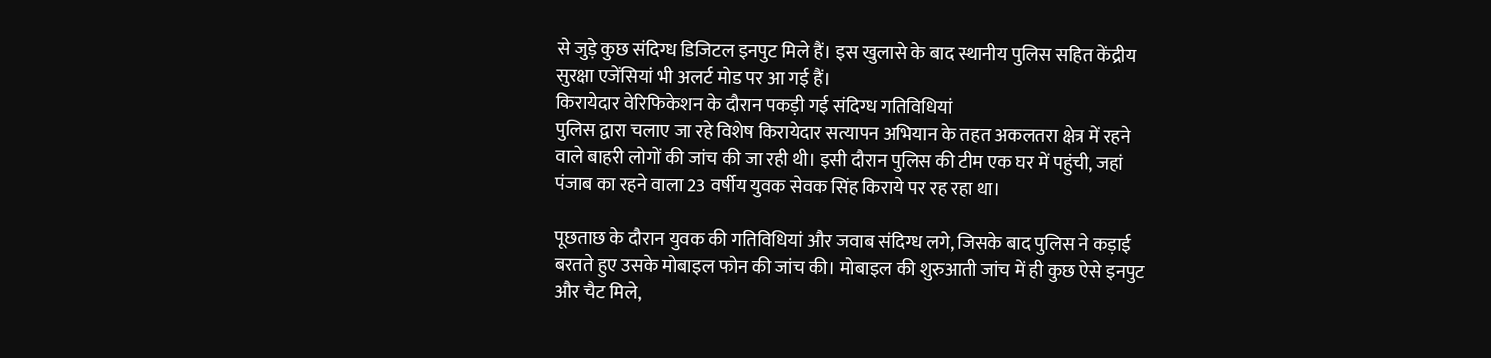से जुड़े कुछ संदिग्ध डिजिटल इनपुट मिले हैं। इस खुलासे के बाद स्थानीय पुलिस सहित केंद्रीय सुरक्षा एजेंसियां भी अलर्ट मोड पर आ गई हैं।
किरायेदार वेरिफिकेशन के दौरान पकड़ी गई संदिग्ध गतिविधियां
पुलिस द्वारा चलाए जा रहे विशेष किरायेदार सत्यापन अभियान के तहत अकलतरा क्षेत्र में रहने वाले बाहरी लोगों की जांच की जा रही थी। इसी दौरान पुलिस की टीम एक घर में पहुंची, जहां पंजाब का रहने वाला 23 वर्षीय युवक सेवक सिंह किराये पर रह रहा था।

पूछताछ के दौरान युवक की गतिविधियां और जवाब संदिग्ध लगे, जिसके बाद पुलिस ने कड़ाई बरतते हुए उसके मोबाइल फोन की जांच की। मोबाइल की शुरुआती जांच में ही कुछ ऐसे इनपुट और चैट मिले,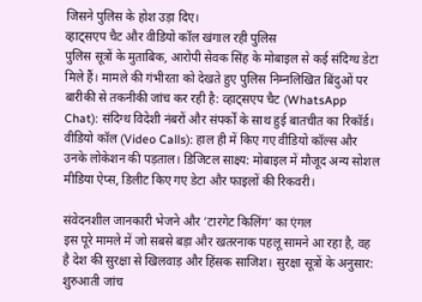जिसने पुलिस के होश उड़ा दिए।
व्हाट्सएप चैट और वीडियो कॉल खंगाल रही पुलिस
पुलिस सूत्रों के मुताबिक, आरोपी सेवक सिंह के मोबाइल से कई संदिग्ध डेटा मिले हैं। मामले की गंभीरता को देखते हुए पुलिस निम्नलिखित बिंदुओं पर बारीकी से तकनीकी जांच कर रही है: व्हाट्सएप चैट (WhatsApp Chat): संदिग्ध विदेशी नंबरों और संपर्कों के साथ हुई बातचीत का रिकॉर्ड। वीडियो कॉल (Video Calls): हाल ही में किए गए वीडियो कॉल्स और उनके लोकेशन की पड़ताल। डिजिटल साक्ष्य: मोबाइल में मौजूद अन्य सोशल मीडिया ऐप्स, डिलीट किए गए डेटा और फाइलों की रिकवरी।

संवेदनशील जानकारी भेजने और ‘टारगेट किलिंग’ का एंगल
इस पूरे मामले में जो सबसे बड़ा और खतरनाक पहलू सामने आ रहा है, वह है देश की सुरक्षा से खिलवाड़ और हिंसक साजिश। सुरक्षा सूत्रों के अनुसार: शुरुआती जांच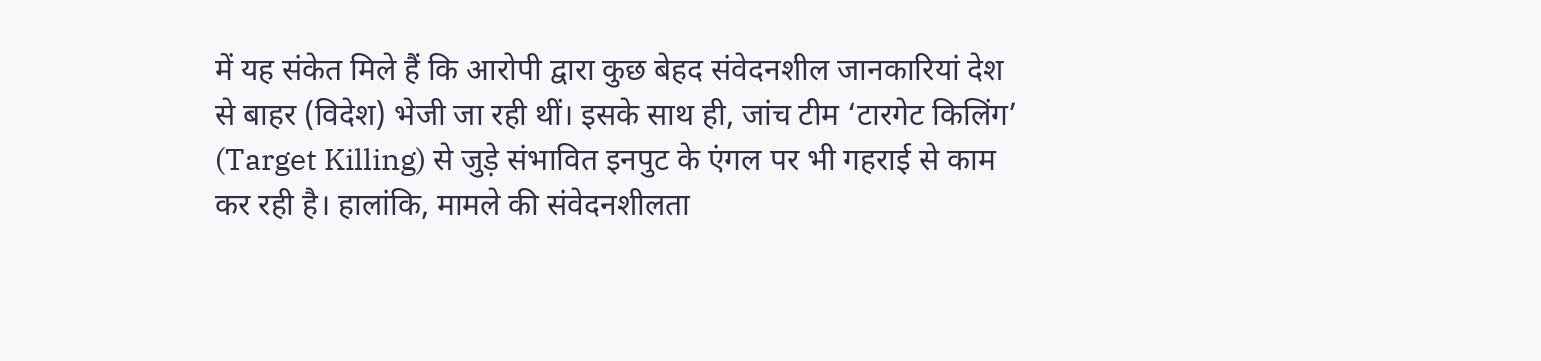में यह संकेत मिले हैं कि आरोपी द्वारा कुछ बेहद संवेदनशील जानकारियां देश से बाहर (विदेश) भेजी जा रही थीं। इसके साथ ही, जांच टीम ‘टारगेट किलिंग’ (Target Killing) से जुड़े संभावित इनपुट के एंगल पर भी गहराई से काम कर रही है। हालांकि, मामले की संवेदनशीलता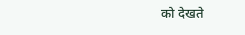को देखते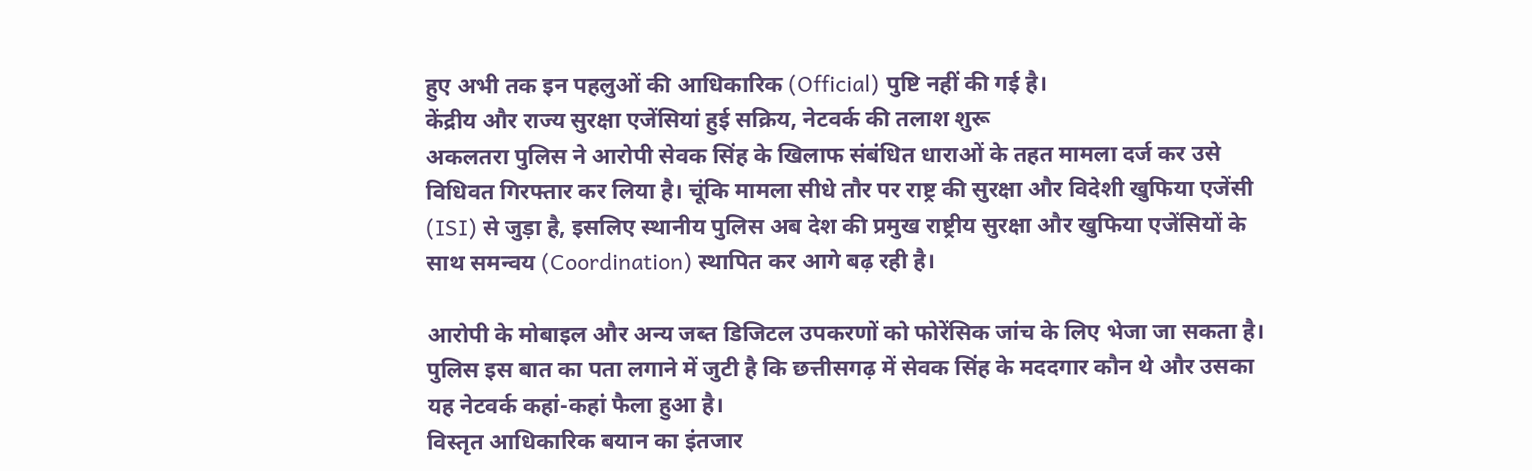हुए अभी तक इन पहलुओं की आधिकारिक (Official) पुष्टि नहीं की गई है।
केंद्रीय और राज्य सुरक्षा एजेंसियां हुई सक्रिय, नेटवर्क की तलाश शुरू
अकलतरा पुलिस ने आरोपी सेवक सिंह के खिलाफ संबंधित धाराओं के तहत मामला दर्ज कर उसे विधिवत गिरफ्तार कर लिया है। चूंकि मामला सीधे तौर पर राष्ट्र की सुरक्षा और विदेशी खुफिया एजेंसी (ISI) से जुड़ा है, इसलिए स्थानीय पुलिस अब देश की प्रमुख राष्ट्रीय सुरक्षा और खुफिया एजेंसियों के साथ समन्वय (Coordination) स्थापित कर आगे बढ़ रही है।

आरोपी के मोबाइल और अन्य जब्त डिजिटल उपकरणों को फोरेंसिक जांच के लिए भेजा जा सकता है। पुलिस इस बात का पता लगाने में जुटी है कि छत्तीसगढ़ में सेवक सिंह के मददगार कौन थे और उसका यह नेटवर्क कहां-कहां फैला हुआ है।
विस्तृत आधिकारिक बयान का इंतजार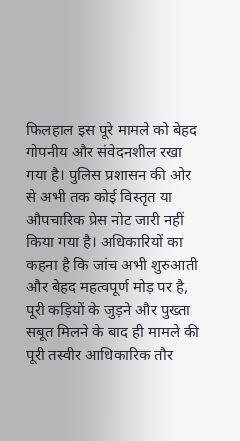फिलहाल इस पूरे मामले को बेहद गोपनीय और संवेदनशील रखा गया है। पुलिस प्रशासन की ओर से अभी तक कोई विस्तृत या औपचारिक प्रेस नोट जारी नहीं किया गया है। अधिकारियों का कहना है कि जांच अभी शुरुआती और बेहद महत्वपूर्ण मोड़ पर है, पूरी कड़ियों के जुड़ने और पुख्ता सबूत मिलने के बाद ही मामले की पूरी तस्वीर आधिकारिक तौर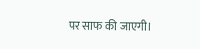पर साफ की जाएगी।